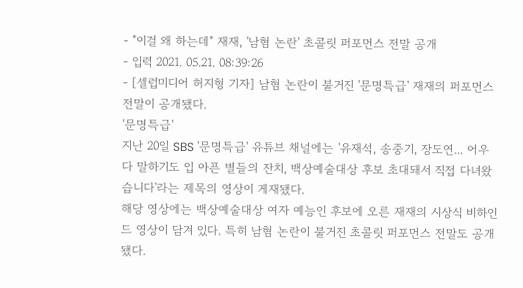- "이걸 왜 하는데" 재재, '남혐 논란' 초콜릿 퍼포먼스 전말 공개
- 입력 2021. 05.21. 08:39:26
- [셀럽미디어 허지형 기자] 남혐 논란이 불거진 '문명특급' 재재의 퍼포먼스 전말이 공개됐다.
'문명특급'
지난 20일 SBS '문명특급' 유튜브 채널에는 '유재석, 송중기, 장도연... 어우 다 말하기도 입 아픈 별들의 잔치, 백상예술대상 후보 초대돼서 직접 다녀왔습니다'라는 제목의 영상이 게재됐다.
해당 영상에는 백상예술대상 여자 예능인 후보에 오른 재재의 시상식 비하인드 영상이 담겨 있다. 특히 남혐 논란이 불거진 초콜릿 퍼포먼스 전말도 공개됐다.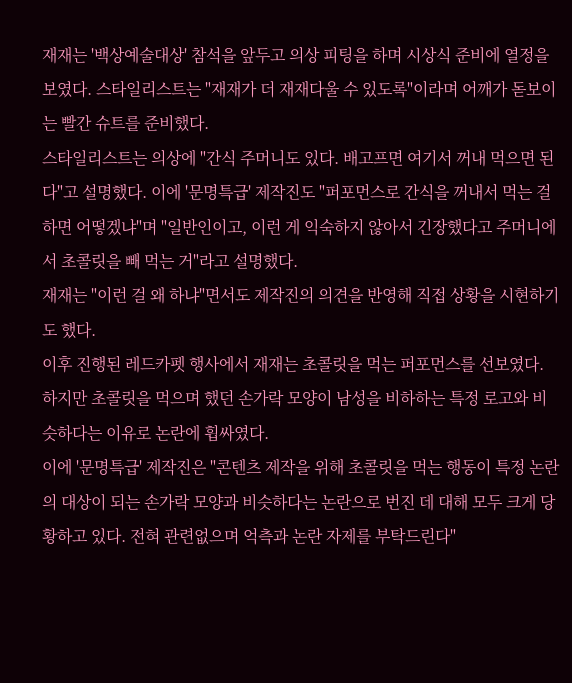재재는 '백상예술대상' 참석을 앞두고 의상 피팅을 하며 시상식 준비에 열정을 보였다. 스타일리스트는 "재재가 더 재재다울 수 있도록"이라며 어깨가 돋보이는 빨간 슈트를 준비했다.
스타일리스트는 의상에 "간식 주머니도 있다. 배고프면 여기서 꺼내 먹으면 된다"고 설명했다. 이에 '문명특급' 제작진도 "퍼포먼스로 간식을 꺼내서 먹는 걸 하면 어떻겠냐"며 "일반인이고, 이런 게 익숙하지 않아서 긴장했다고 주머니에서 초콜릿을 빼 먹는 거"라고 설명했다.
재재는 "이런 걸 왜 하냐"면서도 제작진의 의견을 반영해 직접 상황을 시현하기도 했다.
이후 진행된 레드카펫 행사에서 재재는 초콜릿을 먹는 퍼포먼스를 선보였다. 하지만 초콜릿을 먹으며 했던 손가락 모양이 남성을 비하하는 특정 로고와 비슷하다는 이유로 논란에 휩싸였다.
이에 '문명특급' 제작진은 "콘텐츠 제작을 위해 초콜릿을 먹는 행동이 특정 논란의 대상이 되는 손가락 모양과 비슷하다는 논란으로 번진 데 대해 모두 크게 당황하고 있다. 전혀 관련없으며 억측과 논란 자제를 부탁드린다"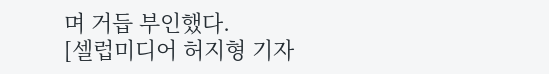며 거듭 부인했다.
[셀럽미디어 허지형 기자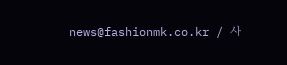news@fashionmk.co.kr / 사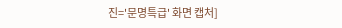진='문명특급' 화면 캡처]